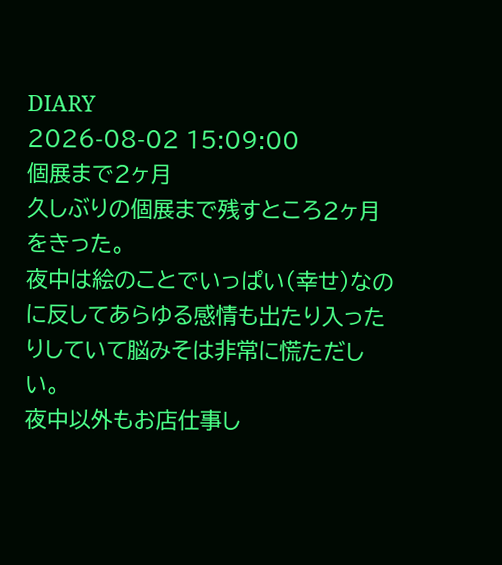DIARY
2026-08-02 15:09:00
個展まで2ヶ月
久しぶりの個展まで残すところ2ヶ月をきった。
夜中は絵のことでいっぱい(幸せ)なのに反してあらゆる感情も出たり入ったりしていて脳みそは非常に慌ただしい。
夜中以外もお店仕事し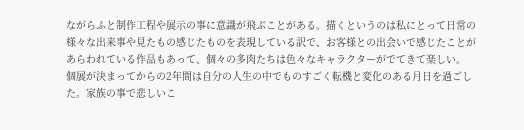ながらふと制作工程や展示の事に意識が飛ぶことがある。描くというのは私にとって日常の様々な出来事や見たもの感じたものを表現している訳で、お客様との出会いで感じたことがあらわれている作品もあって、個々の多肉たちは色々なキャラクターがでてきて楽しい。
個展が決まってからの2年間は自分の人生の中でものすごく転機と変化のある月日を過ごした。家族の事で悲しいこ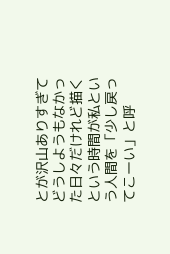とが沢山ありすぎてどうしようもなかった日々だけれど描くという時間が私という人間を「少し戻ってこーい」と呼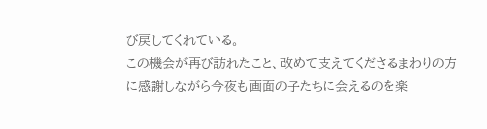び戻してくれている。
この機会が再び訪れたこと、改めて支えてくださるまわりの方に感謝しながら今夜も画面の子たちに会えるのを楽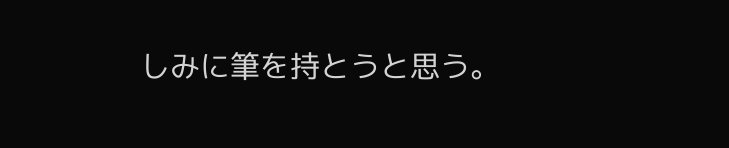しみに筆を持とうと思う。